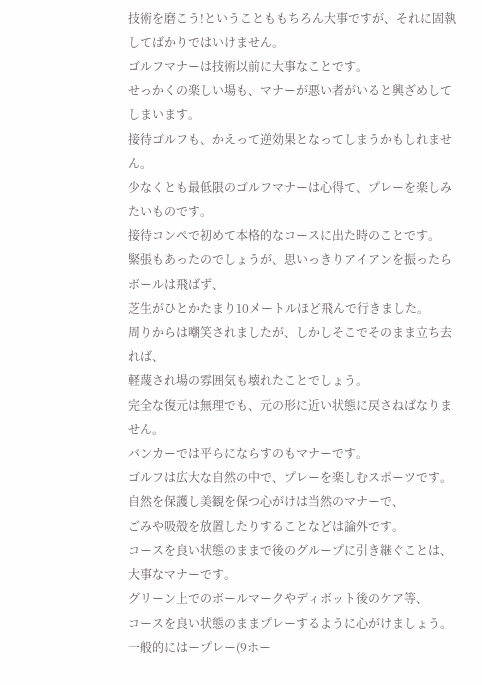技術を磨こう!ということももちろん大事ですが、それに固執してばかりではいけません。
ゴルフマナーは技術以前に大事なことです。
せっかくの楽しい場も、マナーが悪い者がいると興ざめしてしまいます。
接待ゴルフも、かえって逆効果となってしまうかもしれません。
少なくとも最低限のゴルフマナーは心得て、プレーを楽しみたいものです。
接待コンペで初めて本格的なコースに出た時のことです。
緊張もあったのでしょうが、思いっきりアイアンを振ったらボールは飛ばず、
芝生がひとかたまり10メートルほど飛んで行きました。
周りからは嘲笑されましたが、しかしそこでそのまま立ち去れば、
軽蔑され場の雰囲気も壊れたことでしょう。
完全な復元は無理でも、元の形に近い状態に戻さねばなりません。
バンカーでは平らにならすのもマナーです。
ゴルフは広大な自然の中で、プレーを楽しむスポーツです。
自然を保護し美観を保つ心がけは当然のマナーで、
ごみや吸殻を放置したりすることなどは論外です。
コースを良い状態のままで後のグループに引き継ぐことは、大事なマナーです。
グリーン上でのボールマークやディボット後のケア等、
コースを良い状態のままプレーするように心がけましょう。
一般的にはープレー(9ホー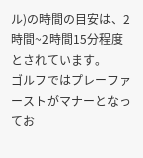ル)の時間の目安は、2時間~2時間15分程度とされています。
ゴルフではプレーファーストがマナーとなってお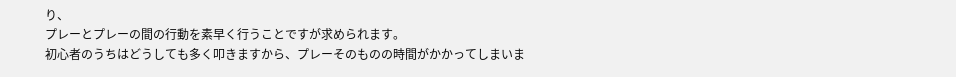り、
プレーとプレーの間の行動を素早く行うことですが求められます。
初心者のうちはどうしても多く叩きますから、プレーそのものの時間がかかってしまいま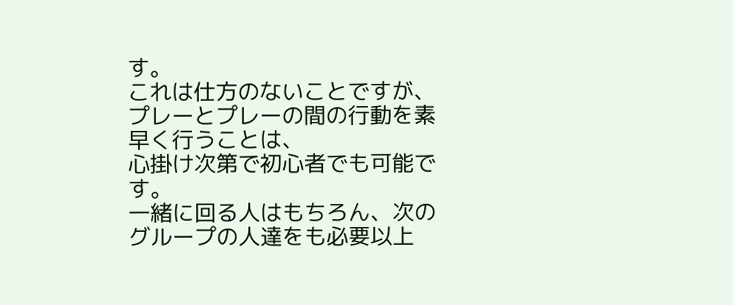す。
これは仕方のないことですが、プレーとプレーの間の行動を素早く行うことは、
心掛け次第で初心者でも可能です。
一緒に回る人はもちろん、次のグループの人達をも必要以上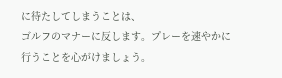に待たしてしまうことは、
ゴルフのマナーに反します。プレーを速やかに行うことを心がけましょう。